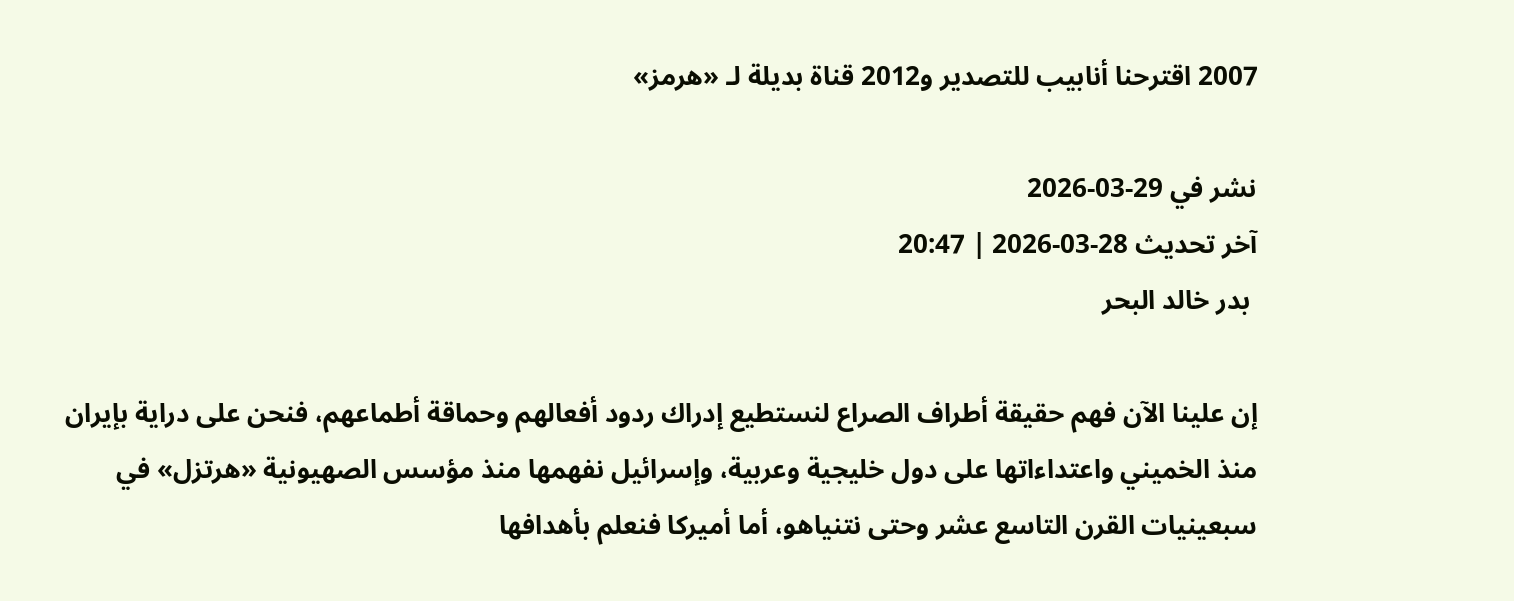2007 اقترحنا أنابيب للتصدير و2012 قناة بديلة لـ «هرمز»

نشر في 29-03-2026
آخر تحديث 28-03-2026 | 20:47
 بدر خالد البحر

إن علينا الآن فهم حقيقة أطراف الصراع لنستطيع إدراك ردود أفعالهم وحماقة أطماعهم، فنحن على دراية بإيران منذ الخميني واعتداءاتها على دول خليجية وعربية، وإسرائيل نفهمها منذ مؤسس الصهيونية «هرتزل» في سبعينيات القرن التاسع عشر وحتى نتنياهو، أما أميركا فنعلم بأهدافها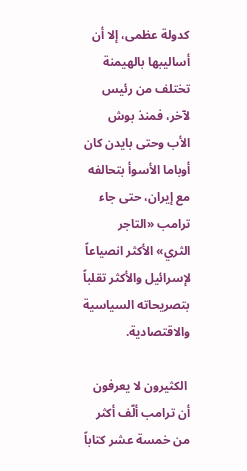كدولة عظمى، إلا أن أساليبها بالهيمنة تختلف من رئيس لآخر، فمنذ بوش الأب وحتى بايدن كان أوباما الأسوأ بتحالفه مع إيران، حتى جاء ترامب «التاجر الثري» الأكثر انصياعاً لإسرائيل والأكثر تقلباً بتصريحاته السياسية والاقتصادية.

 الكثيرون لا يعرفون أن ترامب ألّف أكثر من خمسة عشر كتاباً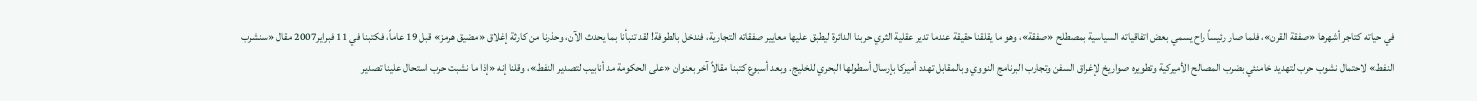في حياته كتاجر أشهرها «صفقة القرن»، فلما صار رئيساً راح يسمي بعض اتفاقياته السياسية بمصطلح «صفقة»، وهو ما يقلقنا حقيقة عندما تدير عقلية الثري حربنا الدائرة ليطبق عليها معايير صفقاته التجارية، فندخل بالطوفة! لقد تنبأنا بما يحدث الآن، وحذرنا من كارثة إغلاق «مضيق هرمز» قبل 19 عاماً، فكتبنا في 11 فبراير2007 مقال «سنشرب النفط» لاحتمال نشوب حرب لتهديد خامنئي بضرب المصالح الأميركية وتطويره صواريخ لإغراق السفن وتجارب البرنامج النووي وبالمقابل تهدد أميركا بإرسال أسطولها البحري للخليج. وبعد أسبوع كتبنا مقالاً آخر بعنوان «على الحكومة مد أنابيب لتصدير النفط»، وقلنا إنه «إذا ما نشبت حرب استحال علينا تصدير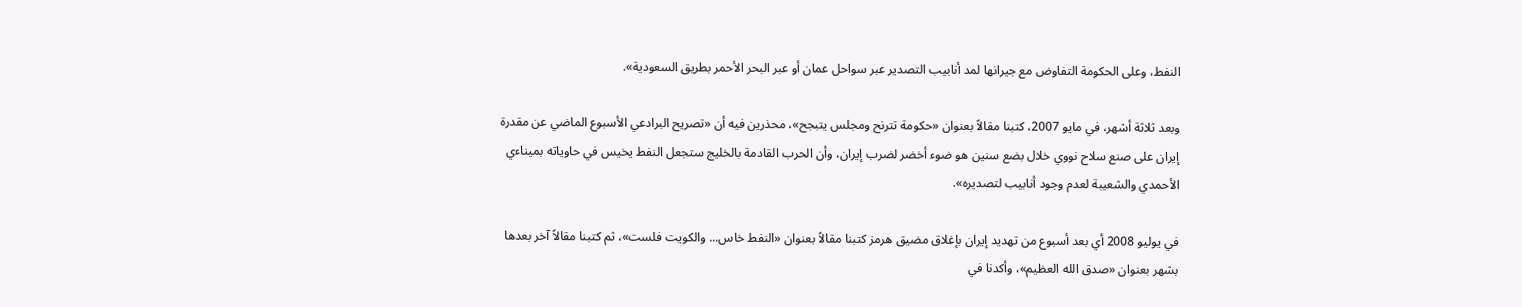النفط، وعلى الحكومة التفاوض مع جيرانها لمد أنابيب التصدير عبر سواحل عمان أو عبر البحر الأحمر بطريق السعودية».

وبعد ثلاثة أشهر، في مايو 2007، كتبنا مقالاً بعنوان «حكومة تترنح ومجلس يتبجح»، محذرين فيه أن «تصريح البرادعي الأسبوع الماضي عن مقدرة إيران على صنع سلاح نووي خلال بضع سنين هو ضوء أخضر لضرب إيران، وأن الحرب القادمة بالخليج ستجعل النفط يخيس في حاوياته بميناءي الأحمدي والشعيبة لعدم وجود أنابيب لتصديره».

في يوليو 2008 أي بعد أسبوع من تهديد إيران بإغلاق مضيق هرمز كتبنا مقالاً بعنوان «النفط خاس... والكويت فلست»، ثم كتبنا مقالاً آخر بعدها بشهر بعنوان «صدق الله العظيم»، وأكدنا في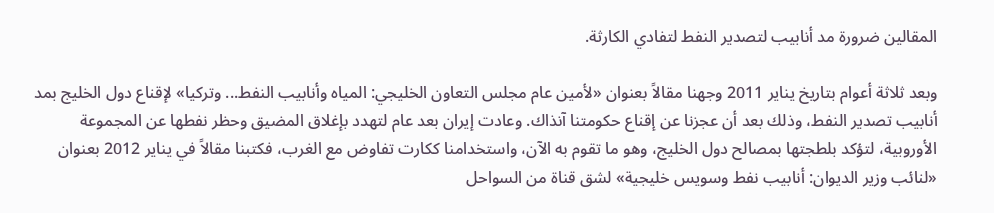المقالين ضرورة مد أنابيب لتصدير النفط لتفادي الكارثة.

وبعد ثلاثة أعوام بتاريخ يناير 2011 وجهنا مقالاً بعنوان «لأمين عام مجلس التعاون الخليجي: المياه وأنابيب النفط... وتركيا» لإقناع دول الخليج بمد أنابيب تصدير النفط، وذلك بعد أن عجزنا عن إقناع حكومتنا آنذاك. وعادت إيران بعد عام لتهدد بإغلاق المضيق وحظر نفطها عن المجموعة الأوروبية، لتؤكد بلطجتها بمصالح دول الخليج، وهو ما تقوم به الآن، واستخدامنا ككارت تفاوض مع الغرب، فكتبنا مقالاً في يناير 2012 بعنوان «لنائب وزير الديوان: أنابيب نفط وسويس خليجية» لشق قناة من السواحل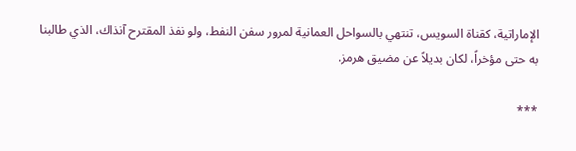الإماراتية، كقناة السويس، تنتهي بالسواحل العمانية لمرور سفن النفط، ولو نفذ المقترح آنذاك، الذي طالبنا به حتى مؤخراً، لكان بديلاً عن مضيق هرمز.

***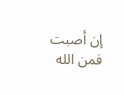إن أصبت فمن الله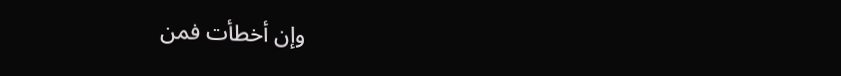وإن أخطأت فمن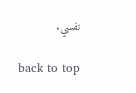نفسي.

back to top